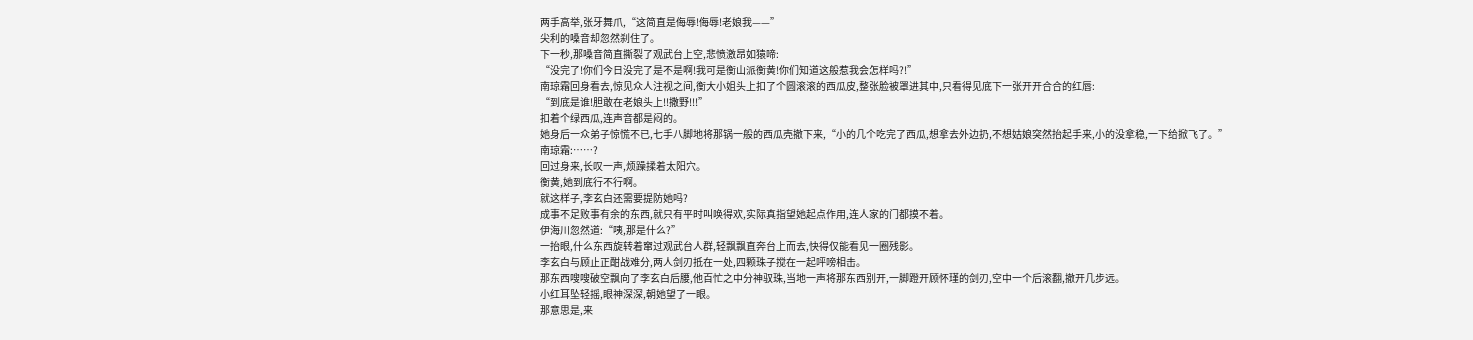两手高举,张牙舞爪,“这简直是侮辱!侮辱!老娘我——”
尖利的嗓音却忽然刹住了。
下一秒,那嗓音简直撕裂了观武台上空,悲愤激昂如猿啼:
“没完了!你们今日没完了是不是啊!我可是衡山派衡黄!你们知道这般惹我会怎样吗?!”
南琼霜回身看去,惊见众人注视之间,衡大小姐头上扣了个圆滚滚的西瓜皮,整张脸被罩进其中,只看得见底下一张开开合合的红唇:
“到底是谁!胆敢在老娘头上!!撒野!!!”
扣着个绿西瓜,连声音都是闷的。
她身后一众弟子惊慌不已,七手八脚地将那锅一般的西瓜壳撤下来,“小的几个吃完了西瓜,想拿去外边扔,不想姑娘突然抬起手来,小的没拿稳,一下给掀飞了。”
南琼霜:……?
回过身来,长叹一声,烦躁揉着太阳穴。
衡黄,她到底行不行啊。
就这样子,李玄白还需要提防她吗?
成事不足败事有余的东西,就只有平时叫唤得欢,实际真指望她起点作用,连人家的门都摸不着。
伊海川忽然道:“咦,那是什么?”
一抬眼,什么东西旋转着窜过观武台人群,轻飘飘直奔台上而去,快得仅能看见一圈残影。
李玄白与顾止正酣战难分,两人剑刃抵在一处,四颗珠子搅在一起呯嗙相击。
那东西嗖嗖破空飘向了李玄白后腰,他百忙之中分神驭珠,当地一声将那东西别开,一脚蹬开顾怀瑾的剑刃,空中一个后滚翻,撤开几步远。
小红耳坠轻摇,眼神深深,朝她望了一眼。
那意思是,来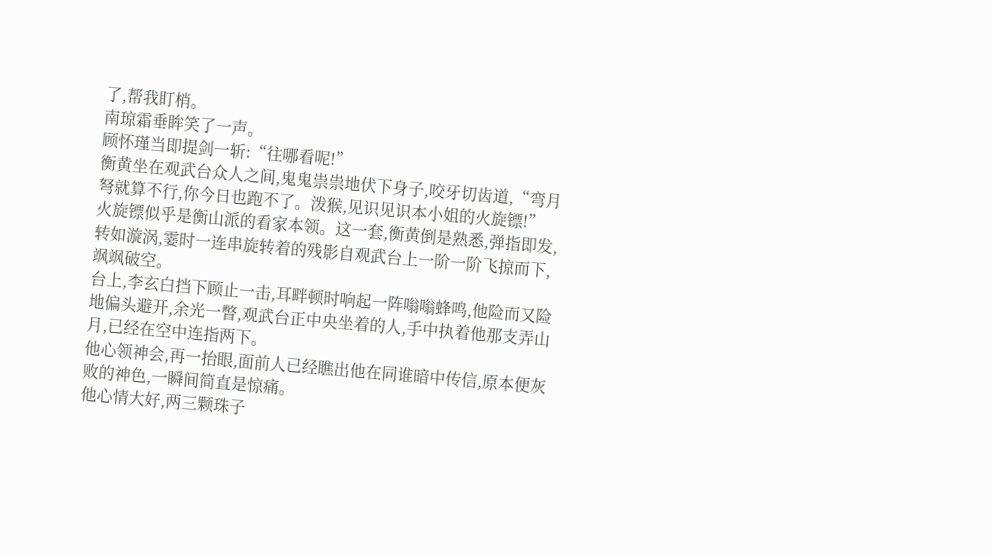了,帮我盯梢。
南琼霜垂眸笑了一声。
顾怀瑾当即提剑一斩:“往哪看呢!”
衡黄坐在观武台众人之间,鬼鬼祟祟地伏下身子,咬牙切齿道,“弯月弩就算不行,你今日也跑不了。泼猴,见识见识本小姐的火旋镖!”
火旋镖似乎是衡山派的看家本领。这一套,衡黄倒是熟悉,弹指即发,转如漩涡,霎时一连串旋转着的残影自观武台上一阶一阶飞掠而下,飒飒破空。
台上,李玄白挡下顾止一击,耳畔顿时响起一阵嗡嗡蜂鸣,他险而又险地偏头避开,余光一瞥,观武台正中央坐着的人,手中执着他那支弄山月,已经在空中连指两下。
他心领神会,再一抬眼,面前人已经瞧出他在同谁暗中传信,原本便灰败的神色,一瞬间简直是惊痛。
他心情大好,两三颗珠子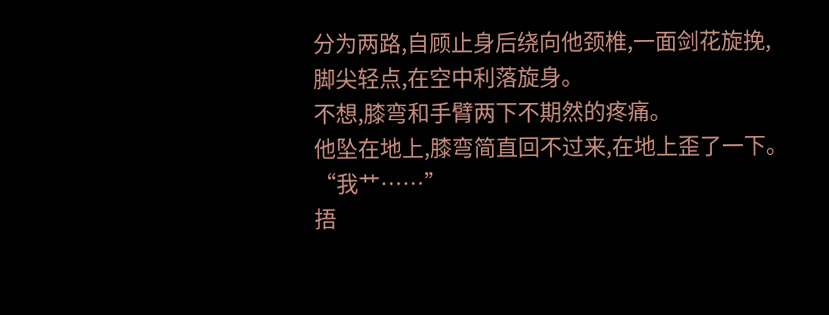分为两路,自顾止身后绕向他颈椎,一面剑花旋挽,脚尖轻点,在空中利落旋身。
不想,膝弯和手臂两下不期然的疼痛。
他坠在地上,膝弯简直回不过来,在地上歪了一下。
“我艹……”
捂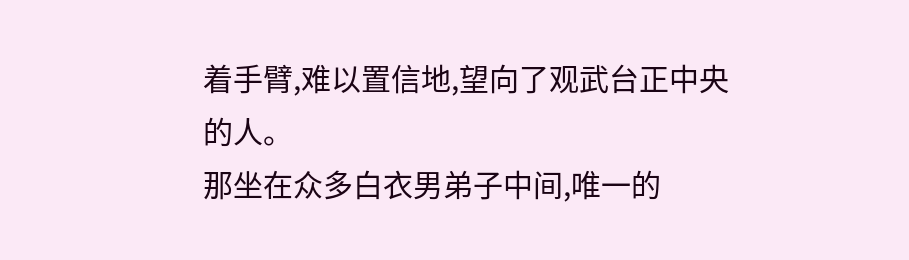着手臂,难以置信地,望向了观武台正中央的人。
那坐在众多白衣男弟子中间,唯一的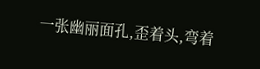一张幽丽面孔,歪着头,弯着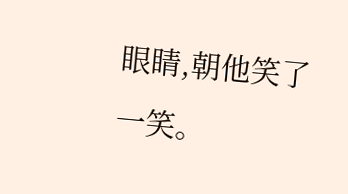眼睛,朝他笑了一笑。